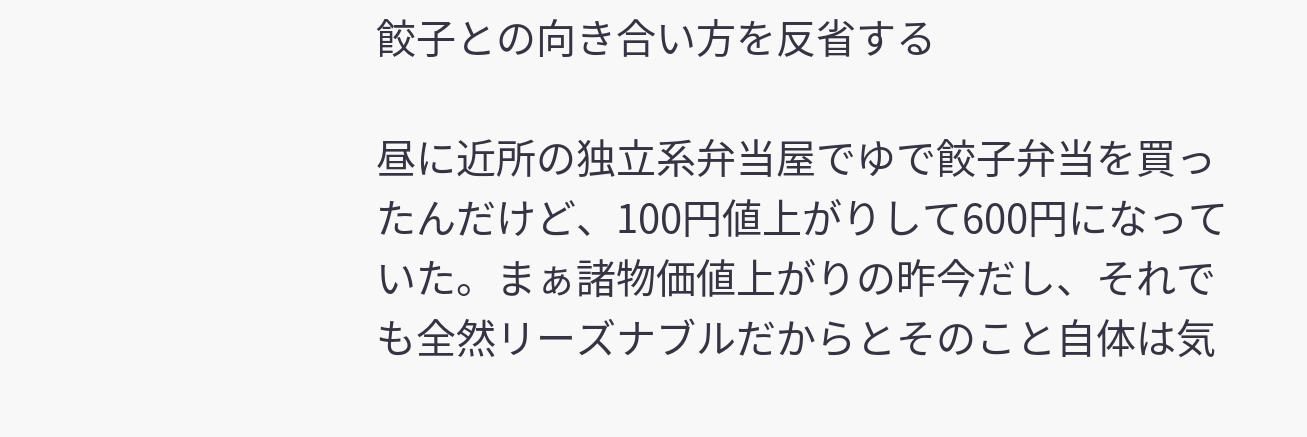餃子との向き合い方を反省する

昼に近所の独立系弁当屋でゆで餃子弁当を買ったんだけど、100円値上がりして600円になっていた。まぁ諸物価値上がりの昨今だし、それでも全然リーズナブルだからとそのこと自体は気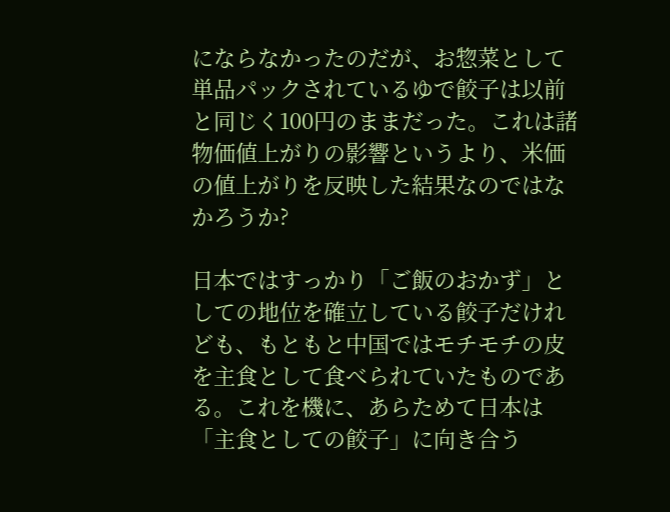にならなかったのだが、お惣菜として単品パックされているゆで餃子は以前と同じく100円のままだった。これは諸物価値上がりの影響というより、米価の値上がりを反映した結果なのではなかろうか?

日本ではすっかり「ご飯のおかず」としての地位を確立している餃子だけれども、もともと中国ではモチモチの皮を主食として食べられていたものである。これを機に、あらためて日本は「主食としての餃子」に向き合う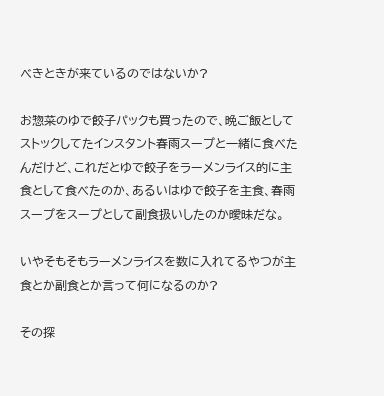べきときが来ているのではないか?

お惣菜のゆで餃子パックも買ったので、晩ご飯としてストックしてたインスタント春雨スープと一緒に食べたんだけど、これだとゆで餃子をラーメンライス的に主食として食べたのか、あるいはゆで餃子を主食、春雨スープをスープとして副食扱いしたのか曖昧だな。

いやそもそもラーメンライスを数に入れてるやつが主食とか副食とか言って何になるのか?

その探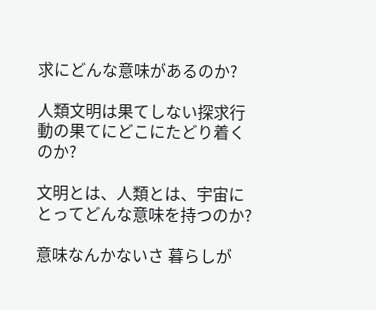求にどんな意味があるのか?

人類文明は果てしない探求行動の果てにどこにたどり着くのか?

文明とは、人類とは、宇宙にとってどんな意味を持つのか?

意味なんかないさ 暮らしが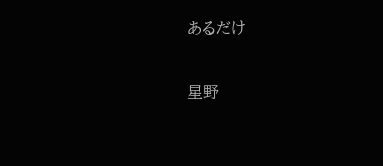あるだけ

星野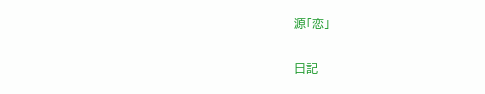源「恋」

日記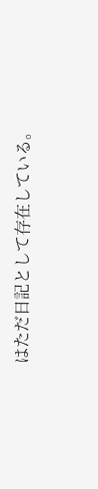はただ日記として存在している。